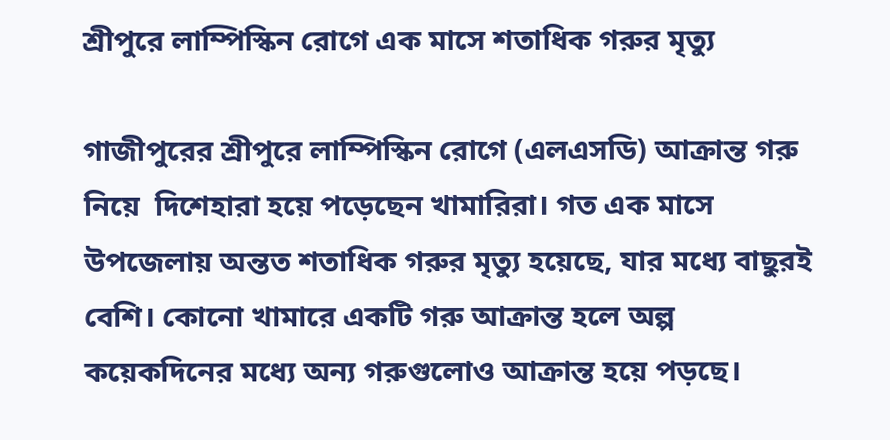শ্রীপুরে লাম্পিস্কিন রোগে এক মাসে শতাধিক গরুর মৃত্যু

গাজীপুরের শ্রীপুরে লাম্পিস্কিন রোগে (এলএসডি) আক্রান্ত গরু নিয়ে  দিশেহারা হয়ে পড়েছেন খামারিরা। গত এক মাসে উপজেলায় অন্তত শতাধিক গরুর মৃত্যু হয়েছে, যার মধ্যে বাছুরই বেশি। কোনো খামারে একটি গরু আক্রান্ত হলে অল্প কয়েকদিনের মধ্যে অন্য গরুগুলোও আক্রান্ত হয়ে পড়ছে।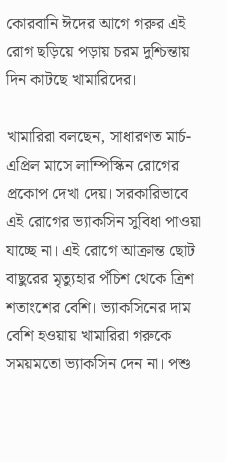কোরবানি ঈদের আগে গরুর এই রোগ ছড়িয়ে পড়ায় চরম দুশ্চিন্তায় দিন কাটছে খামারিদের।

খামারিরা বলছেন, সাধারণত মার্চ-এপ্রিল মাসে লাম্পিস্কিন রোগের প্রকোপ দেখা দেয়। সরকারিভাবে এই রোগের ভ্যাকসিন সুবিধা পাওয়া যাচ্ছে না। এই রোগে আক্রান্ত ছোট বাছুরের মৃত্যুহার পঁচিশ থেকে ত্রিশ শতাংশের বেশি। ভ্যাকসিনের দাম বেশি হওয়ায় খামারিরা গরুকে সময়মতো ভ্যাকসিন দেন না। পশু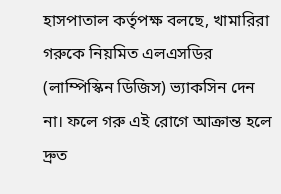হাসপাতাল কর্তৃপক্ষ বলছে, খামারিরা গরুকে নিয়মিত এলএসডির (লাম্পিস্কিন ডিজিস) ভ্যাকসিন দেন না। ফলে গরু এই রোগে আক্রান্ত হলে দ্রুত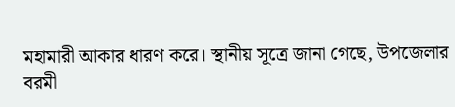মহামারী আকার ধারণ করে। স্থানীয় সূত্রে জানা গেছে, উপজেলার বরমী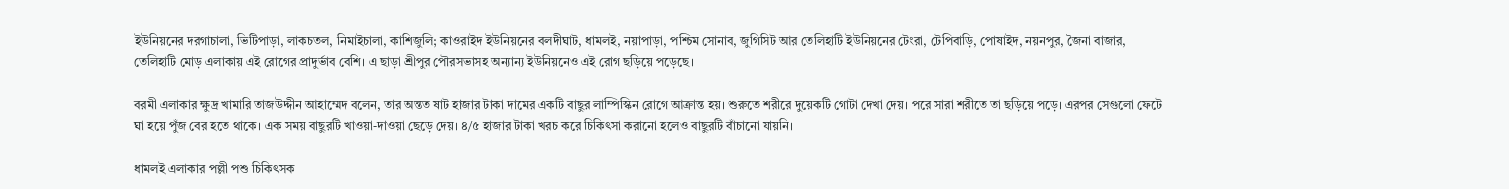ইউনিয়নের দরগাচালা, ভিটিপাড়া, লাকচতল, নিমাইচালা, কাশিজুলি; কাওরাইদ ইউনিয়নের বলদীঘাট, ধামলই, নয়াপাড়া, পশ্চিম সোনাব, জুগিসিট আর তেলিহাটি ইউনিয়নের টেংরা, টেপিবাড়ি, পোষাইদ, নয়নপুর, জৈনা বাজার, তেলিহাটি মোড় এলাকায় এই রোগের প্রাদুর্ভাব বেশি। এ ছাড়া শ্রীপুর পৌরসভাসহ অন্যান্য ইউনিয়নেও এই রোগ ছড়িয়ে পড়েছে।

বরমী এলাকার ক্ষুদ্র খামারি তাজউদ্দীন আহাম্মেদ বলেন, তার অন্তত ষাট হাজার টাকা দামের একটি বাছুর লাম্পিস্কিন রোগে আক্রান্ত হয়। শুরুতে শরীরে দুয়েকটি গোটা দেখা দেয়। পরে সারা শরীতে তা ছড়িয়ে পড়ে। এরপর সেগুলো ফেটে ঘা হয়ে পুঁজ বের হতে থাকে। এক সময় বাছুরটি খাওয়া-দাওয়া ছেড়ে দেয়। ৪/৫ হাজার টাকা খরচ করে চিকিৎসা করানো হলেও বাছুরটি বাঁচানো যায়নি।

ধামলই এলাকার পল্লী পশু চিকিৎসক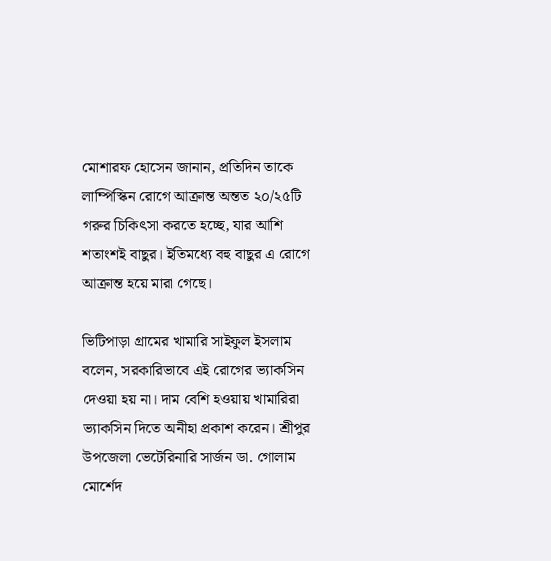মোশারফ হোসেন জানান, প্রতিদিন তাকে লাম্পিস্কিন রোগে আক্রান্ত অন্তত ২০/২৫টি গরুর চিকিৎসা করতে হচ্ছে, যার আশি শতাংশই বাছুর। ইতিমধ্যে বহু বাছুর এ রোগে আক্রান্ত হয়ে মারা গেছে।

ভিটিপাড়া গ্রামের খামারি সাইফুল ইসলাম বলেন, সরকারিভাবে এই রোগের ভ্যাকসিন দেওয়া হয় না। দাম বেশি হওয়ায় খামারিরা ভ্যাকসিন দিতে অনীহা প্রকাশ করেন। শ্রীপুর উপজেলা ভেটেরিনারি সার্জন ডা. গোলাম মোর্শেদ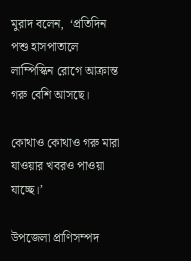মুরাদ বলেন,  ‘প্রতিদিন পশু হাসপাতালে লাম্পিস্কিন রোগে আক্রান্ত গরু বেশি আসছে।

কোথাও কোথাও গরু মারা যাওয়ার খবরও পাওয়া যাচ্ছে।’

উপজেলা প্রাণিসম্পদ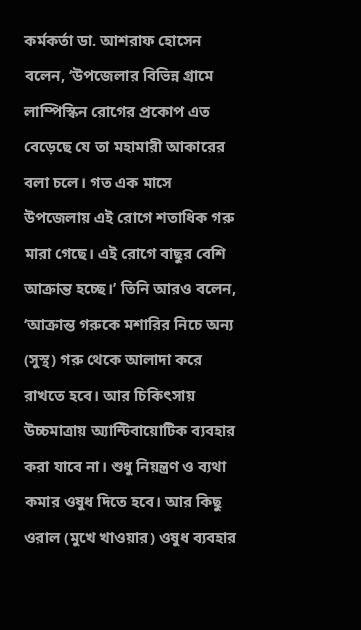কর্মকর্তা ডা. আশরাফ হোসেন বলেন, ‘উপজেলার বিভিন্ন গ্রামে লাম্পিস্কিন রোগের প্রকোপ এত বেড়েছে যে তা মহামারী আকারের বলা চলে। গত এক মাসে উপজেলায় এই রোগে শতাধিক গরু মারা গেছে। এই রোগে বাছুর বেশি আক্রান্ত হচ্ছে।’ তিনি আরও বলেন, ‘আক্রান্ত গরুকে মশারির নিচে অন্য (সুস্থ) গরু থেকে আলাদা করে রাখতে হবে। আর চিকিৎসায় উচ্চমাত্রায় অ্যান্টিবায়োটিক ব্যবহার করা যাবে না। শুধু নিয়ন্ত্রণ ও ব্যথা কমার ওষুধ দিতে হবে। আর কিছু ওরাল (মুখে খাওয়ার) ওষুধ ব্যবহার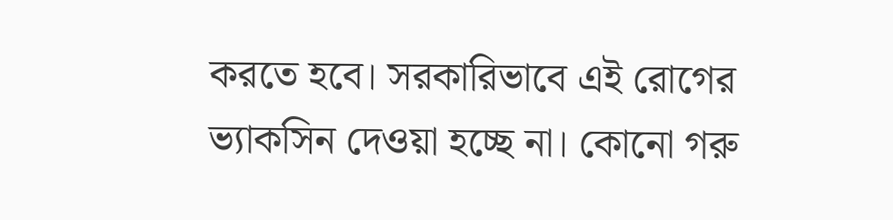করতে হবে। সরকারিভাবে এই রোগের ভ্যাকসিন দেওয়া হচ্ছে না। কোনো গরু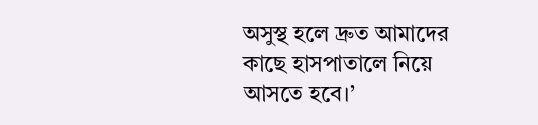অসুস্থ হলে দ্রুত আমাদের কাছে হাসপাতালে নিয়ে আসতে হবে।’